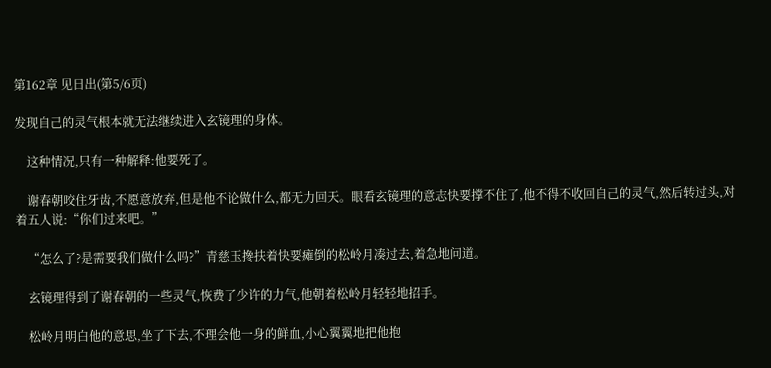第162章 见日出(第5/6页)

发现自己的灵气根本就无法继续进入玄镜理的身体。

    这种情况,只有一种解释:他要死了。

    谢春朝咬住牙齿,不愿意放弃,但是他不论做什么,都无力回天。眼看玄镜理的意志快要撑不住了,他不得不收回自己的灵气,然后转过头,对着五人说:“你们过来吧。”

    “怎么了?是需要我们做什么吗?”青慈玉搀扶着快要瘫倒的松岭月凑过去,着急地问道。

    玄镜理得到了谢春朝的一些灵气,恢费了少许的力气,他朝着松岭月轻轻地招手。

    松岭月明白他的意思,坐了下去,不理会他一身的鲜血,小心翼翼地把他抱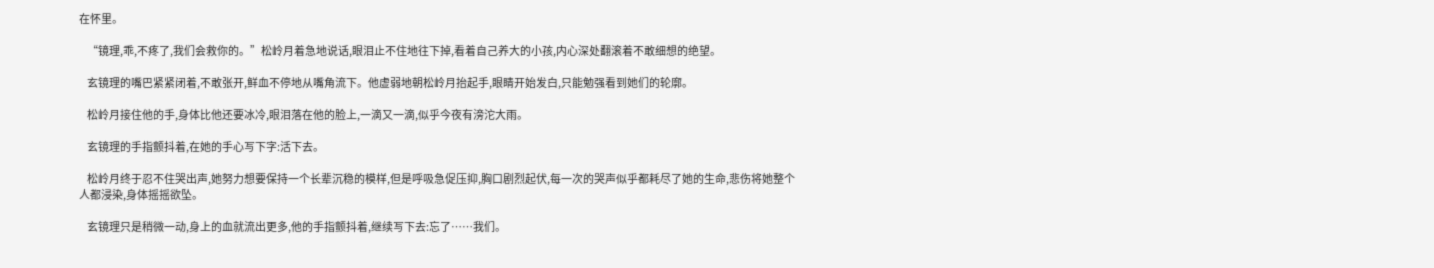在怀里。

    “镜理,乖,不疼了,我们会救你的。”松岭月着急地说话,眼泪止不住地往下掉,看着自己养大的小孩,内心深处翻滚着不敢细想的绝望。

    玄镜理的嘴巴紧紧闭着,不敢张开,鲜血不停地从嘴角流下。他虚弱地朝松岭月抬起手,眼睛开始发白,只能勉强看到她们的轮廓。

    松岭月接住他的手,身体比他还要冰冷,眼泪落在他的脸上,一滴又一滴,似乎今夜有滂沱大雨。

    玄镜理的手指颤抖着,在她的手心写下字:活下去。

    松岭月终于忍不住哭出声,她努力想要保持一个长辈沉稳的模样,但是呼吸急促压抑,胸口剧烈起伏,每一次的哭声似乎都耗尽了她的生命,悲伤将她整个人都浸染,身体摇摇欲坠。

    玄镜理只是稍微一动,身上的血就流出更多,他的手指颤抖着,继续写下去:忘了……我们。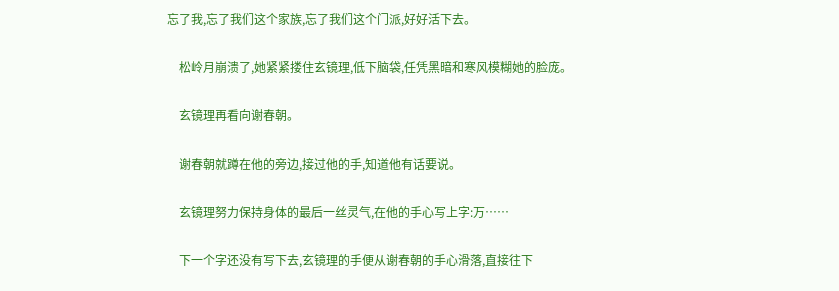忘了我,忘了我们这个家族,忘了我们这个门派,好好活下去。

    松岭月崩溃了,她紧紧搂住玄镜理,低下脑袋,任凭黑暗和寒风模糊她的脸庞。

    玄镜理再看向谢春朝。

    谢春朝就蹲在他的旁边,接过他的手,知道他有话要说。

    玄镜理努力保持身体的最后一丝灵气,在他的手心写上字:万……

    下一个字还没有写下去,玄镜理的手便从谢春朝的手心滑落,直接往下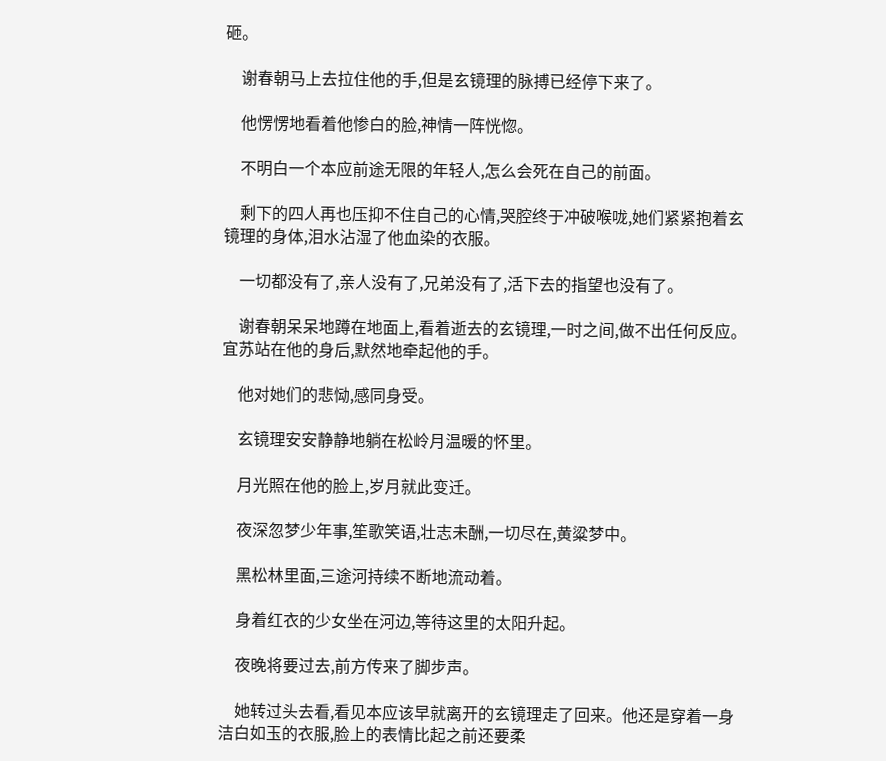砸。

    谢春朝马上去拉住他的手,但是玄镜理的脉搏已经停下来了。

    他愣愣地看着他惨白的脸,神情一阵恍惚。

    不明白一个本应前途无限的年轻人,怎么会死在自己的前面。

    剩下的四人再也压抑不住自己的心情,哭腔终于冲破喉咙,她们紧紧抱着玄镜理的身体,泪水沾湿了他血染的衣服。

    一切都没有了,亲人没有了,兄弟没有了,活下去的指望也没有了。

    谢春朝呆呆地蹲在地面上,看着逝去的玄镜理,一时之间,做不出任何反应。宜苏站在他的身后,默然地牵起他的手。

    他对她们的悲恸,感同身受。

    玄镜理安安静静地躺在松岭月温暖的怀里。

    月光照在他的脸上,岁月就此变迁。

    夜深忽梦少年事,笙歌笑语,壮志未酬,一切尽在,黄粱梦中。

    黑松林里面,三途河持续不断地流动着。

    身着红衣的少女坐在河边,等待这里的太阳升起。

    夜晚将要过去,前方传来了脚步声。

    她转过头去看,看见本应该早就离开的玄镜理走了回来。他还是穿着一身洁白如玉的衣服,脸上的表情比起之前还要柔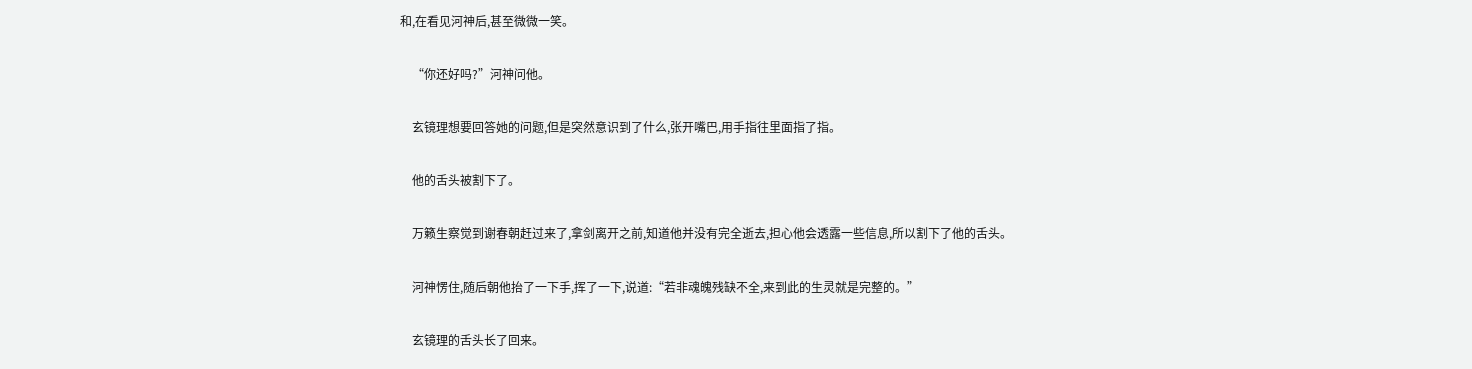和,在看见河神后,甚至微微一笑。

    “你还好吗?”河神问他。

    玄镜理想要回答她的问题,但是突然意识到了什么,张开嘴巴,用手指往里面指了指。

    他的舌头被割下了。

    万籁生察觉到谢春朝赶过来了,拿剑离开之前,知道他并没有完全逝去,担心他会透露一些信息,所以割下了他的舌头。

    河神愣住,随后朝他抬了一下手,挥了一下,说道:“若非魂魄残缺不全,来到此的生灵就是完整的。”

    玄镜理的舌头长了回来。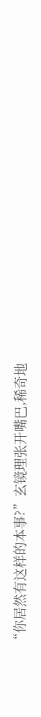“你居然有这样的本事?”玄镜理张开嘴巴,稀奇地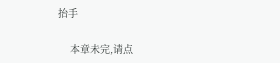抬手

    本章未完,请点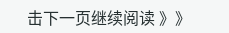击下一页继续阅读 》》